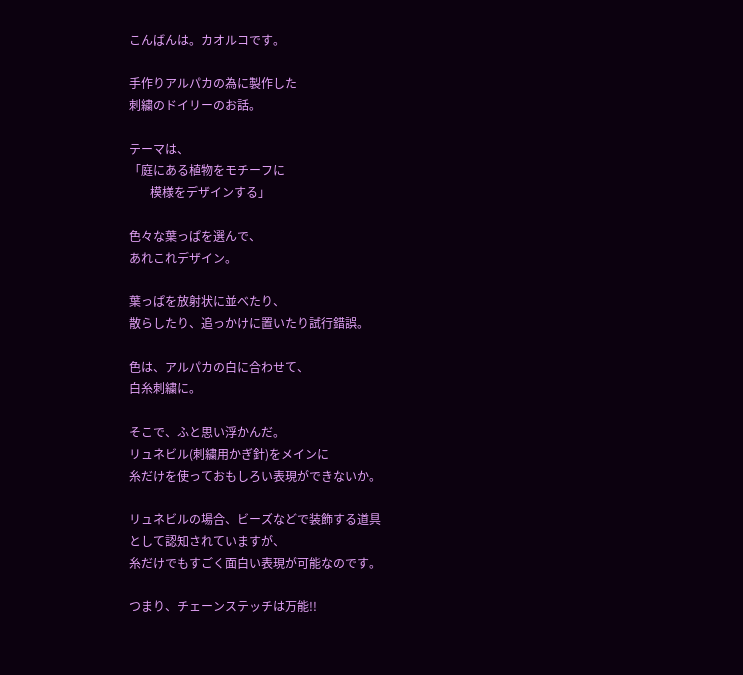こんばんは。カオルコです。

手作りアルパカの為に製作した
刺繍のドイリーのお話。

テーマは、
「庭にある植物をモチーフに
       模様をデザインする」

色々な葉っぱを選んで、
あれこれデザイン。

葉っぱを放射状に並べたり、
散らしたり、追っかけに置いたり試行錯誤。

色は、アルパカの白に合わせて、
白糸刺繍に。

そこで、ふと思い浮かんだ。
リュネビル(刺繍用かぎ針)をメインに
糸だけを使っておもしろい表現ができないか。

リュネビルの場合、ビーズなどで装飾する道具
として認知されていますが、
糸だけでもすごく面白い表現が可能なのです。

つまり、チェーンステッチは万能!!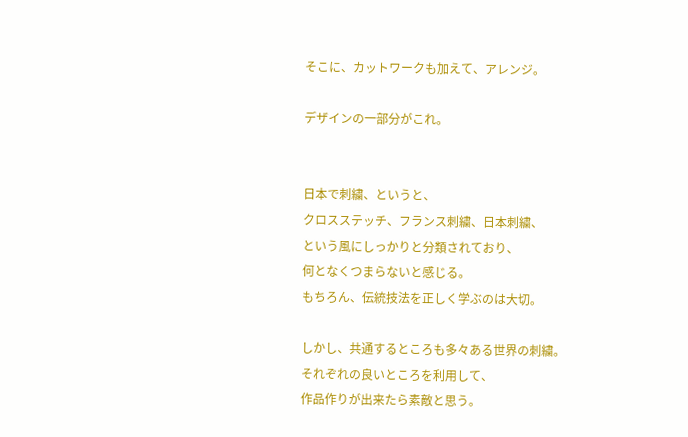そこに、カットワークも加えて、アレンジ。

デザインの一部分がこれ。


日本で刺繍、というと、
クロスステッチ、フランス刺繍、日本刺繍、
という風にしっかりと分類されており、
何となくつまらないと感じる。
もちろん、伝統技法を正しく学ぶのは大切。

しかし、共通するところも多々ある世界の刺繍。
それぞれの良いところを利用して、
作品作りが出来たら素敵と思う。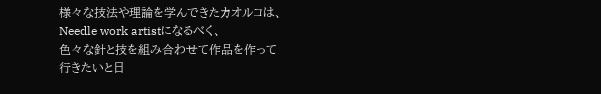様々な技法や理論を学んできたカオルコは、
Needle work artistになるべく、
色々な針と技を組み合わせて作品を作って
行きたいと日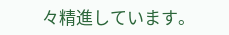々精進しています。